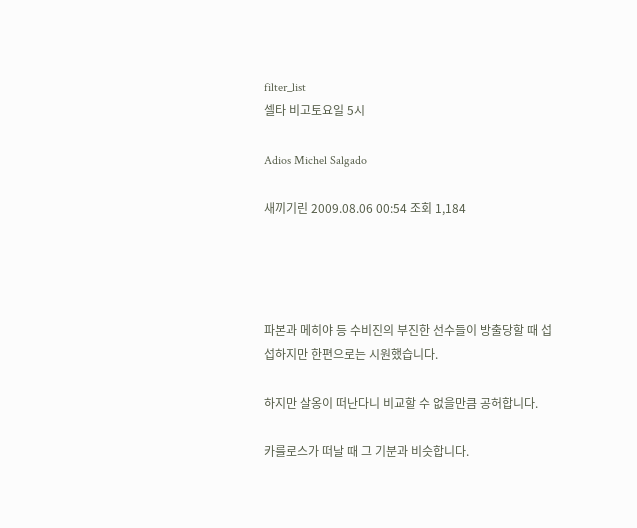filter_list
셀타 비고토요일 5시

Adios Michel Salgado

새끼기린 2009.08.06 00:54 조회 1,184




파본과 메히야 등 수비진의 부진한 선수들이 방출당할 때 섭섭하지만 한편으로는 시원했습니다.

하지만 살옹이 떠난다니 비교할 수 없을만큼 공허합니다.

카를로스가 떠날 때 그 기분과 비슷합니다.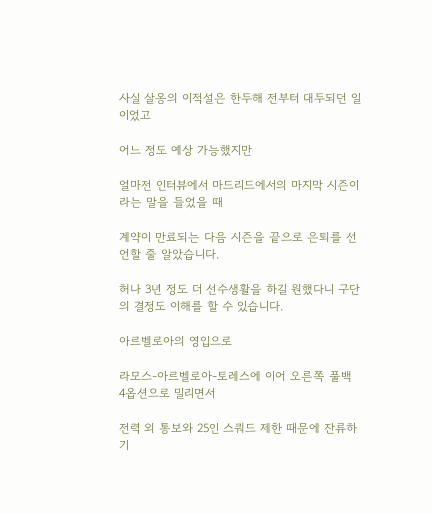사실 살옹의 이적설은 한두해 전부터 대두되던 일이었고

어느 정도 예상 가능했지만

얼마전 인터뷰에서 마드리드에서의 마지막 시즌이라는 말을 들었을 때

계약이 만료되는 다음 시즌을 끝으로 은퇴를 선언할 줄 알았습니다.

허나 3년 정도 더 선수생활을 하길 원했다니 구단의 결정도 이해를 할 수 있습니다.

아르벨로아의 영입으로

라모스-아르벨로아-토레스에 이어 오른쪽 풀백 4옵션으로 밀리면서

전력 외 통보와 25인 스쿼드 제한 때문에 잔류하기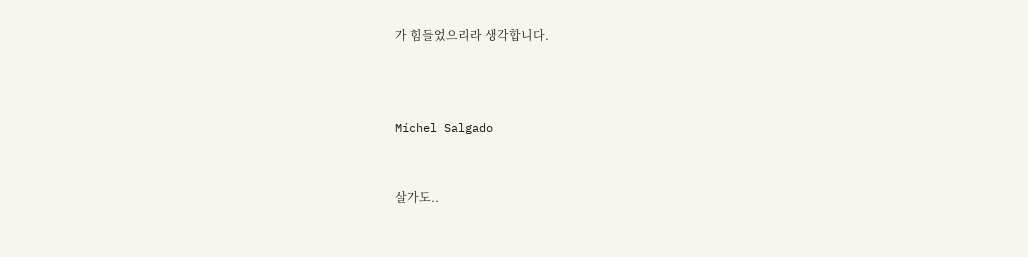가 힘들었으리라 생각합니다.



Míchel Salgado


살가도..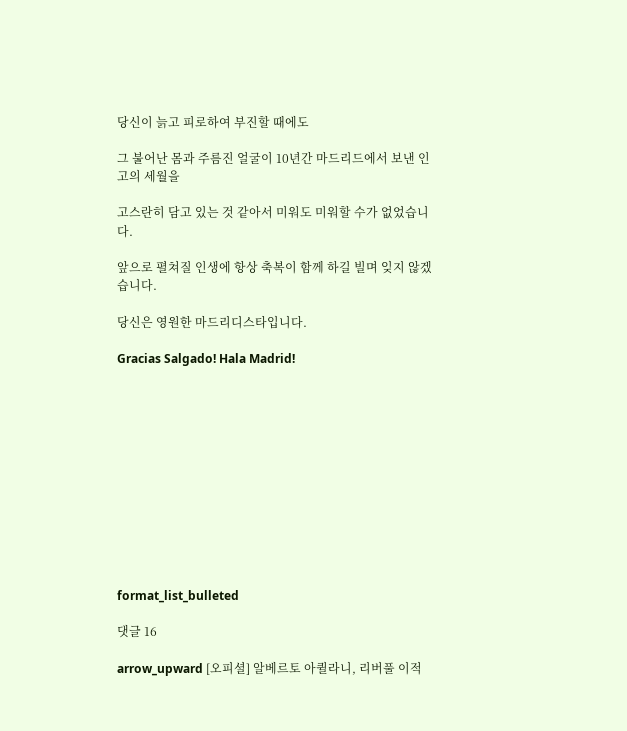당신이 늙고 피로하여 부진할 때에도

그 불어난 몸과 주름진 얼굴이 10년간 마드리드에서 보낸 인고의 세월을

고스란히 담고 있는 것 같아서 미워도 미워할 수가 없었습니다.

앞으로 펼쳐질 인생에 항상 축복이 함께 하길 빌며 잊지 않겠습니다.

당신은 영원한 마드리디스타입니다.

Gracias Salgado! Hala Madrid!












format_list_bulleted

댓글 16

arrow_upward [오피셜] 알베르토 아퀼라니, 리버풀 이적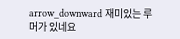arrow_downward 재미있는 루머가 있네요